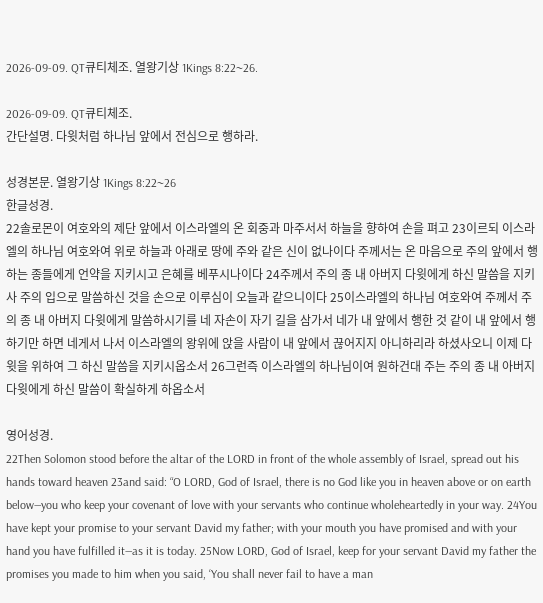2026-09-09. QT큐티체조. 열왕기상 1Kings 8:22~26.

2026-09-09. QT큐티체조.
간단설명. 다윗처럼 하나님 앞에서 전심으로 행하라.

성경본문. 열왕기상 1Kings 8:22~26
한글성경.
22솔로몬이 여호와의 제단 앞에서 이스라엘의 온 회중과 마주서서 하늘을 향하여 손을 펴고 23이르되 이스라엘의 하나님 여호와여 위로 하늘과 아래로 땅에 주와 같은 신이 없나이다 주께서는 온 마음으로 주의 앞에서 행하는 종들에게 언약을 지키시고 은혜를 베푸시나이다 24주께서 주의 종 내 아버지 다윗에게 하신 말씀을 지키사 주의 입으로 말씀하신 것을 손으로 이루심이 오늘과 같으니이다 25이스라엘의 하나님 여호와여 주께서 주의 종 내 아버지 다윗에게 말씀하시기를 네 자손이 자기 길을 삼가서 네가 내 앞에서 행한 것 같이 내 앞에서 행하기만 하면 네게서 나서 이스라엘의 왕위에 앉을 사람이 내 앞에서 끊어지지 아니하리라 하셨사오니 이제 다윗을 위하여 그 하신 말씀을 지키시옵소서 26그런즉 이스라엘의 하나님이여 원하건대 주는 주의 종 내 아버지 다윗에게 하신 말씀이 확실하게 하옵소서

영어성경.
22Then Solomon stood before the altar of the LORD in front of the whole assembly of Israel, spread out his hands toward heaven 23and said: “O LORD, God of Israel, there is no God like you in heaven above or on earth below—you who keep your covenant of love with your servants who continue wholeheartedly in your way. 24You have kept your promise to your servant David my father; with your mouth you have promised and with your hand you have fulfilled it—as it is today. 25Now LORD, God of Israel, keep for your servant David my father the promises you made to him when you said, ‘You shall never fail to have a man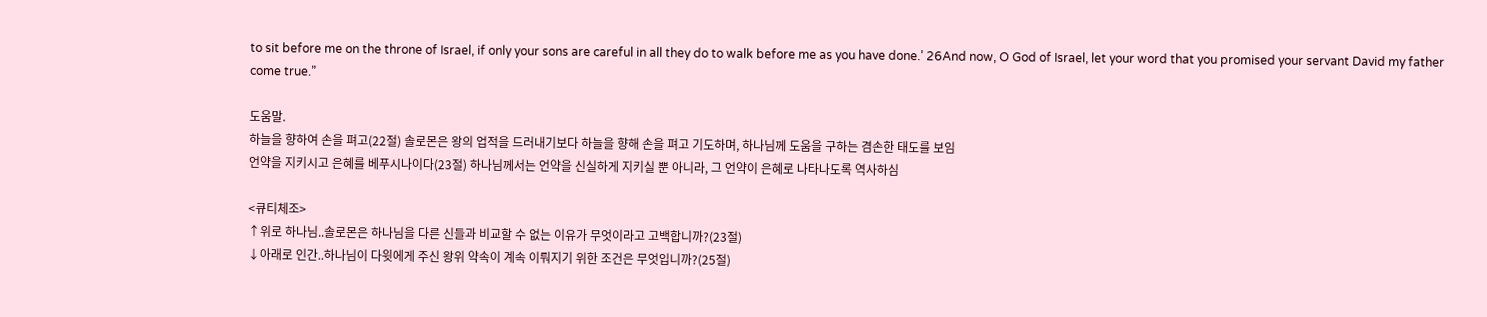to sit before me on the throne of Israel, if only your sons are careful in all they do to walk before me as you have done.’ 26And now, O God of Israel, let your word that you promised your servant David my father come true.”

도움말.
하늘을 향하여 손을 펴고(22절) 솔로몬은 왕의 업적을 드러내기보다 하늘을 향해 손을 펴고 기도하며, 하나님께 도움을 구하는 겸손한 태도를 보임
언약을 지키시고 은혜를 베푸시나이다(23절) 하나님께서는 언약을 신실하게 지키실 뿐 아니라, 그 언약이 은혜로 나타나도록 역사하심

<큐티체조>
↑위로 하나님..솔로몬은 하나님을 다른 신들과 비교할 수 없는 이유가 무엇이라고 고백합니까?(23절)
↓아래로 인간..하나님이 다윗에게 주신 왕위 약속이 계속 이뤄지기 위한 조건은 무엇입니까?(25절)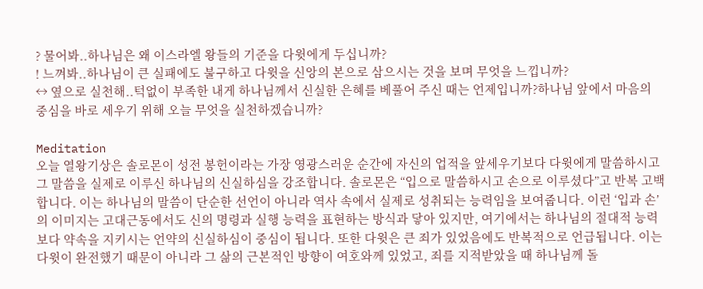? 물어봐..하나님은 왜 이스라엘 왕들의 기준을 다윗에게 두십니까?
! 느껴봐..하나님이 큰 실패에도 불구하고 다윗을 신앙의 본으로 삼으시는 것을 보며 무엇을 느낍니까?
↔ 옆으로 실천해..턱없이 부족한 내게 하나님께서 신실한 은혜를 베풀어 주신 때는 언제입니까?하나님 앞에서 마음의 중심을 바로 세우기 위해 오늘 무엇을 실천하겠습니까?

Meditation
오늘 열왕기상은 솔로몬이 성전 봉헌이라는 가장 영광스러운 순간에 자신의 업적을 앞세우기보다 다윗에게 말씀하시고 그 말씀을 실제로 이루신 하나님의 신실하심을 강조합니다. 솔로몬은 “입으로 말씀하시고 손으로 이루셨다”고 반복 고백합니다. 이는 하나님의 말씀이 단순한 선언이 아니라 역사 속에서 실제로 성취되는 능력임을 보여줍니다. 이런 ‘입과 손’의 이미지는 고대근동에서도 신의 명령과 실행 능력을 표현하는 방식과 닿아 있지만, 여기에서는 하나님의 절대적 능력보다 약속을 지키시는 언약의 신실하심이 중심이 됩니다. 또한 다윗은 큰 죄가 있었음에도 반복적으로 언급됩니다. 이는 다윗이 완전했기 때문이 아니라 그 삶의 근본적인 방향이 여호와께 있었고, 죄를 지적받았을 때 하나님께 돌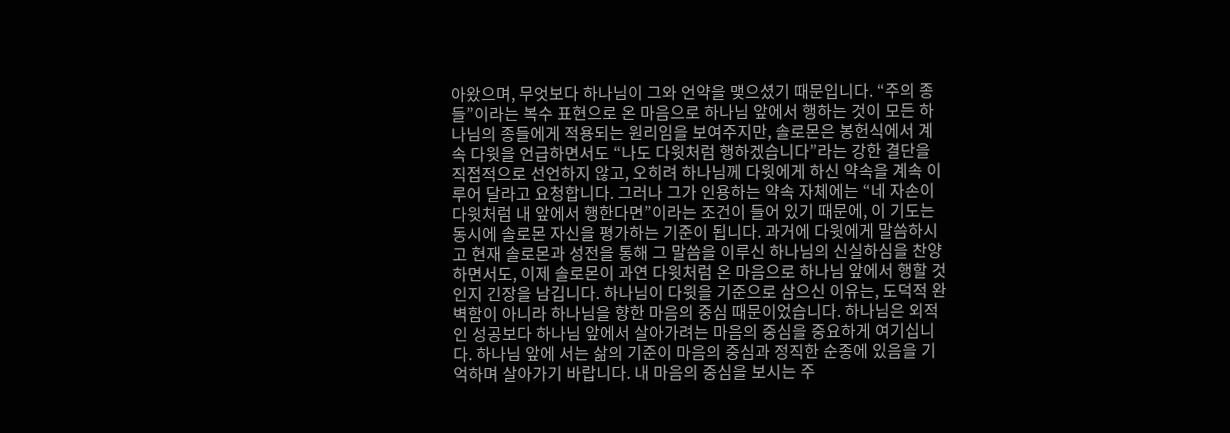아왔으며, 무엇보다 하나님이 그와 언약을 맺으셨기 때문입니다. “주의 종들”이라는 복수 표현으로 온 마음으로 하나님 앞에서 행하는 것이 모든 하나님의 종들에게 적용되는 원리임을 보여주지만, 솔로몬은 봉헌식에서 계속 다윗을 언급하면서도 “나도 다윗처럼 행하겠습니다”라는 강한 결단을 직접적으로 선언하지 않고, 오히려 하나님께 다윗에게 하신 약속을 계속 이루어 달라고 요청합니다. 그러나 그가 인용하는 약속 자체에는 “네 자손이 다윗처럼 내 앞에서 행한다면”이라는 조건이 들어 있기 때문에, 이 기도는 동시에 솔로몬 자신을 평가하는 기준이 됩니다. 과거에 다윗에게 말씀하시고 현재 솔로몬과 성전을 통해 그 말씀을 이루신 하나님의 신실하심을 찬양하면서도, 이제 솔로몬이 과연 다윗처럼 온 마음으로 하나님 앞에서 행할 것인지 긴장을 남깁니다. 하나님이 다윗을 기준으로 삼으신 이유는, 도덕적 완벽함이 아니라 하나님을 향한 마음의 중심 때문이었습니다. 하나님은 외적인 성공보다 하나님 앞에서 살아가려는 마음의 중심을 중요하게 여기십니다. 하나님 앞에 서는 삶의 기준이 마음의 중심과 정직한 순종에 있음을 기억하며 살아가기 바랍니다. 내 마음의 중심을 보시는 주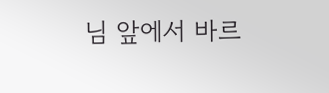님 앞에서 바르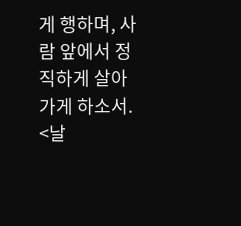게 행하며, 사람 앞에서 정직하게 살아가게 하소서.
<날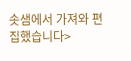솟샘에서 가져와 편집했습니다>